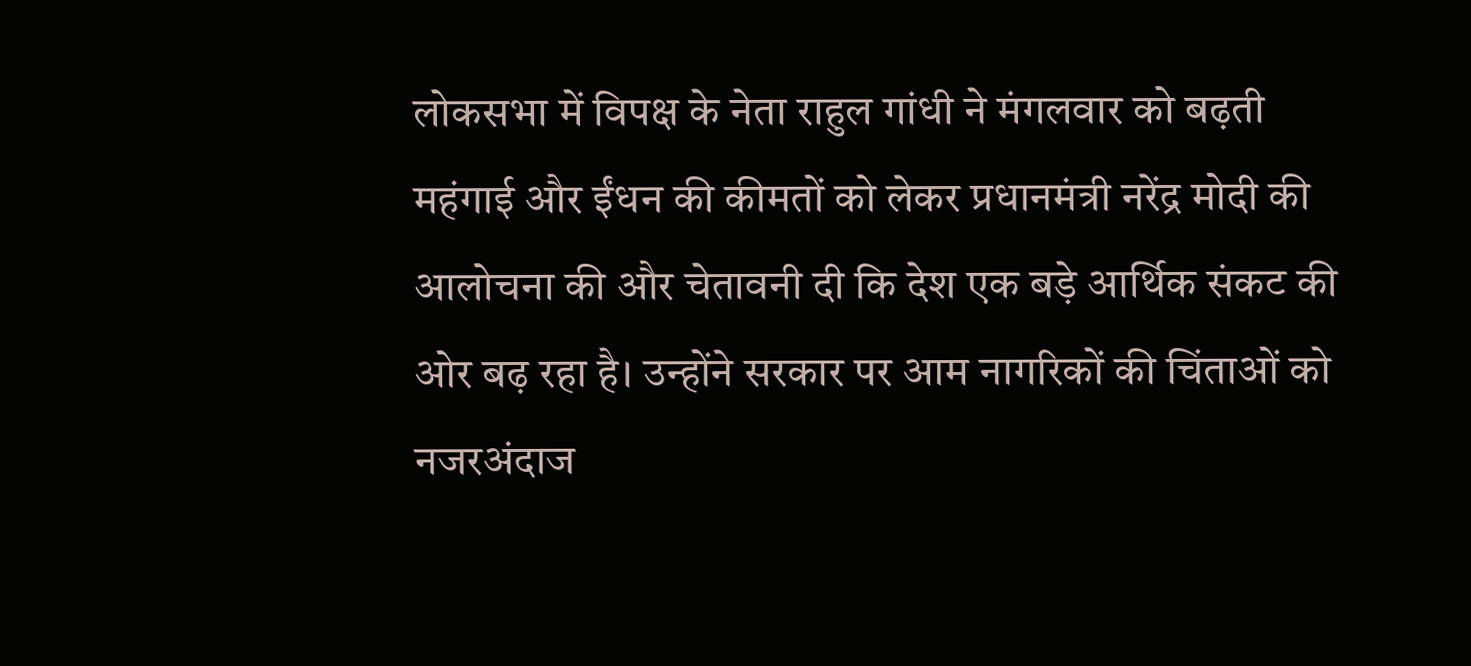लोकसभा में विपक्ष के नेता राहुल गांधी ने मंगलवार को बढ़ती महंगाई और ईंधन की कीमतों को लेकर प्रधानमंत्री नरेंद्र मोदी की आलोचना की और चेतावनी दी कि देश एक बड़े आर्थिक संकट की ओर बढ़ रहा है। उन्होंने सरकार पर आम नागरिकों की चिंताओं को नजरअंदाज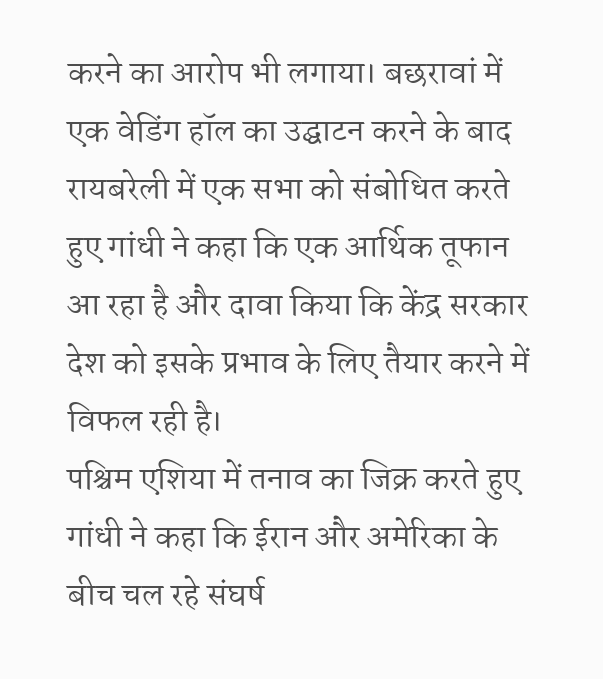करने का आरोप भी लगाया। बछरावां में एक वेडिंग हॉल का उद्घाटन करने के बाद रायबरेली में एक सभा को संबोधित करते हुए गांधी ने कहा कि एक आर्थिक तूफान आ रहा है और दावा किया कि केंद्र सरकार देश को इसके प्रभाव के लिए तैयार करने में विफल रही है।
पश्चिम एशिया में तनाव का जिक्र करते हुए गांधी ने कहा कि ईरान और अमेरिका के बीच चल रहे संघर्ष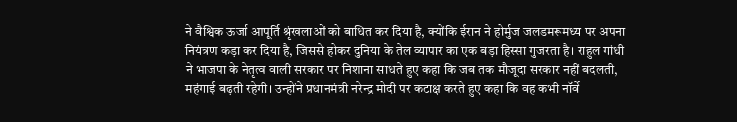ने वैश्विक ऊर्जा आपूर्ति श्रृंखलाओं को बाधित कर दिया है, क्योंकि ईरान ने होर्मुज जलडमरूमध्य पर अपना नियंत्रण कड़ा कर दिया है, जिससे होकर दुनिया के तेल व्यापार का एक बड़ा हिस्सा गुजरता है। राहुल गांधी ने भाजपा के नेतृत्व वाली सरकार पर निशाना साधते हुए कहा कि जब तक मौजूदा सरकार नहीं बदलती, महंगाई बढ़ती रहेगी। उन्होंने प्रधानमंत्री नरेन्द्र मोदी पर कटाक्ष करते हुए कहा कि वह कभी नॉर्वे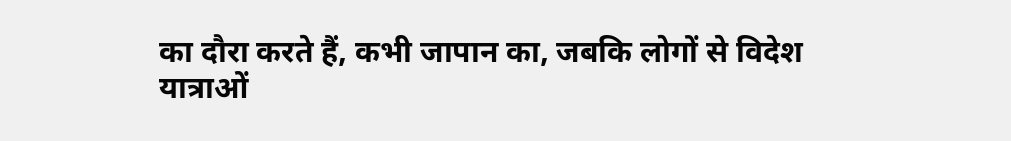का दौरा करते हैं, कभी जापान का, जबकि लोगों से विदेश यात्राओं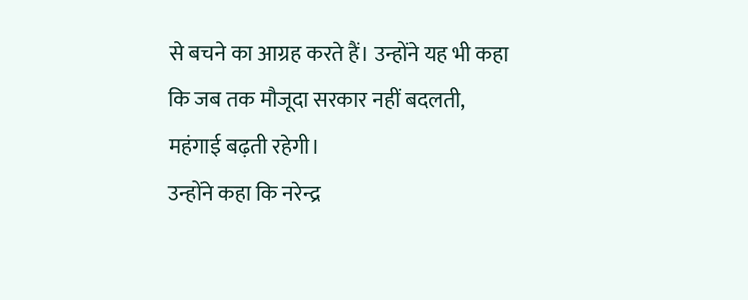से बचने का आग्रह करते हैं। उन्होंने यह भी कहा कि जब तक मौजूदा सरकार नहीं बदलती, महंगाई बढ़ती रहेगी।
उन्होंने कहा कि नरेन्द्र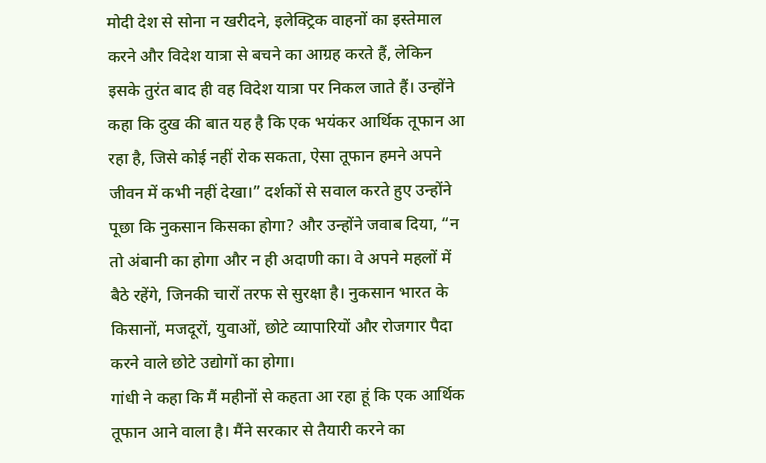मोदी देश से सोना न खरीदने, इलेक्ट्रिक वाहनों का इस्तेमाल करने और विदेश यात्रा से बचने का आग्रह करते हैं, लेकिन इसके तुरंत बाद ही वह विदेश यात्रा पर निकल जाते हैं। उन्होंने कहा कि दुख की बात यह है कि एक भयंकर आर्थिक तूफान आ रहा है, जिसे कोई नहीं रोक सकता, ऐसा तूफान हमने अपने जीवन में कभी नहीं देखा।” दर्शकों से सवाल करते हुए उन्होंने पूछा कि नुकसान किसका होगा? और उन्होंने जवाब दिया, “न तो अंबानी का होगा और न ही अदाणी का। वे अपने महलों में बैठे रहेंगे, जिनकी चारों तरफ से सुरक्षा है। नुकसान भारत के किसानों, मजदूरों, युवाओं, छोटे व्यापारियों और रोजगार पैदा करने वाले छोटे उद्योगों का होगा।
गांधी ने कहा कि मैं महीनों से कहता आ रहा हूं कि एक आर्थिक तूफान आने वाला है। मैंने सरकार से तैयारी करने का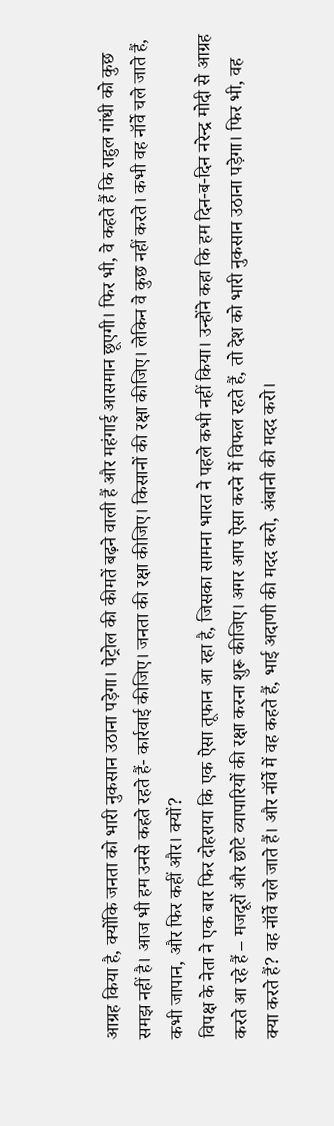आग्रह किया है, क्योंकि जनता को भारी नुकसान उठाना पड़ेगा। पेट्रोल की कीमतें बढ़ने वाली हैं और महंगाई आसमान छूएगी। फिर भी, वे कहते हैं कि राहुल गांधी को कुछ समझ नहीं है। आज भी हम उनसे कहते रहते हैं- कार्रवाई कीजिए। जनता की रक्षा कीजिए। किसानों की रक्षा कीजिए। लेकिन वे कुछ नहीं करते। कभी वह नॉर्वे चले जाते हैं, कभी जापान, और फिर कहीं और। क्यों?
विपक्ष के नेता ने एक बार फिर दोहराया कि एक ऐसा तूफान आ रहा है, जिसका सामना भारत ने पहले कभी नहीं किया। उन्होंने कहा कि हम दिन-ब-दिन नरेन्द्र मोदी से आग्रह करते आ रहे हैं – मजदूरों और छोटे व्यापारियों की रक्षा करना शुरू कीजिए। अगर आप ऐसा करने में विफल रहते हैं, तो देश को भारी नुकसान उठाना पड़ेगा। फिर भी, वह क्या करते हैं? वह नॉर्वे चले जाते हैं। और नॉर्वे में वह कहते हैं, भाई अदाणी की मदद करो, अंबानी की मदद करो।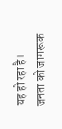यह हो रहा है। जनता को जागरूक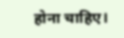होना चाहिए।